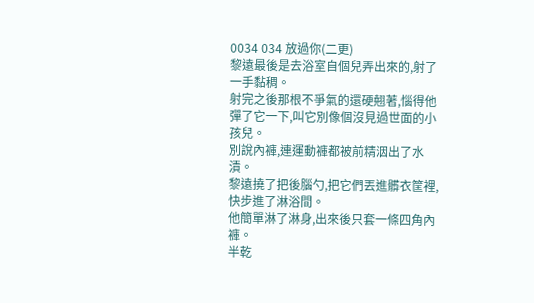0034 034 放過你(二更)
黎遠最後是去浴室自個兒弄出來的,射了一手黏稠。
射完之後那根不爭氣的還硬翹著,惱得他彈了它一下,叫它別像個沒見過世面的小孩兒。
別說內褲,連運動褲都被前精洇出了水漬。
黎遠撓了把後腦勺,把它們丟進髒衣筐裡,快步進了淋浴間。
他簡單淋了淋身,出來後只套一條四角內褲。
半乾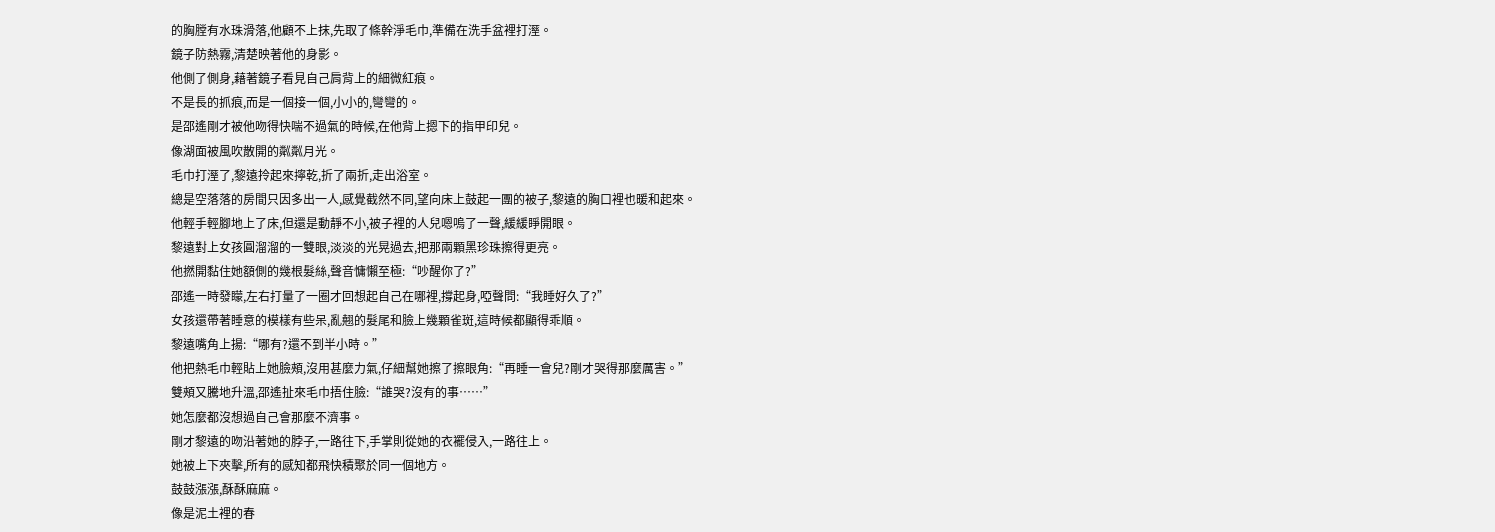的胸膛有水珠滑落,他顧不上抹,先取了條幹淨毛巾,準備在洗手盆裡打溼。
鏡子防熱霧,清楚映著他的身影。
他側了側身,藉著鏡子看見自己肩背上的細微紅痕。
不是長的抓痕,而是一個接一個,小小的,彎彎的。
是邵遙剛才被他吻得快喘不過氣的時候,在他背上摁下的指甲印兒。
像湖面被風吹散開的粼粼月光。
毛巾打溼了,黎遠拎起來擰乾,折了兩折,走出浴室。
總是空落落的房間只因多出一人,感覺截然不同,望向床上鼓起一團的被子,黎遠的胸口裡也暖和起來。
他輕手輕腳地上了床,但還是動靜不小,被子裡的人兒嗯嗚了一聲,緩緩睜開眼。
黎遠對上女孩圓溜溜的一雙眼,淡淡的光晃過去,把那兩顆黑珍珠擦得更亮。
他撚開黏住她額側的幾根髮絲,聲音慵懶至極:“吵醒你了?”
邵遙一時發矇,左右打量了一圈才回想起自己在哪裡,撐起身,啞聲問:“我睡好久了?”
女孩還帶著睡意的模樣有些呆,亂翹的髮尾和臉上幾顆雀斑,這時候都顯得乖順。
黎遠嘴角上揚:“哪有?還不到半小時。”
他把熱毛巾輕貼上她臉頰,沒用甚麼力氣,仔細幫她擦了擦眼角:“再睡一會兒?剛才哭得那麼厲害。”
雙頰又騰地升溫,邵遙扯來毛巾捂住臉:“誰哭?沒有的事……”
她怎麼都沒想過自己會那麼不濟事。
剛才黎遠的吻沿著她的脖子,一路往下,手掌則從她的衣襬侵入,一路往上。
她被上下夾擊,所有的感知都飛快積聚於同一個地方。
鼓鼓漲漲,酥酥麻麻。
像是泥土裡的春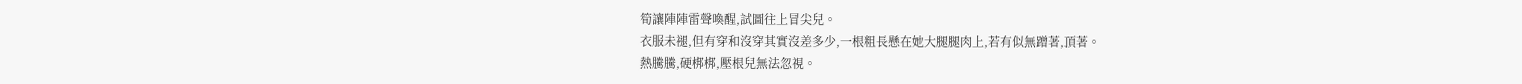筍讓陣陣雷聲喚醒,試圖往上冒尖兒。
衣服未褪,但有穿和沒穿其實沒差多少,一根粗長懸在她大腿腿肉上,若有似無蹭著,頂著。
熱騰騰,硬梆梆,壓根兒無法忽視。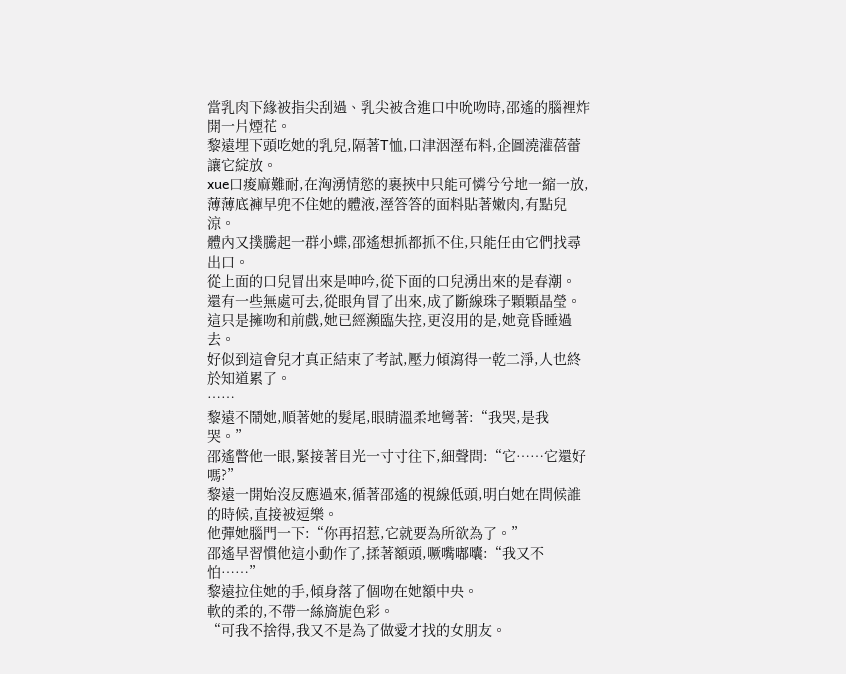當乳肉下緣被指尖刮過、乳尖被含進口中吮吻時,邵遙的腦裡炸開一片煙花。
黎遠埋下頭吃她的乳兒,隔著T恤,口津洇溼布料,企圖澆灌蓓蕾讓它綻放。
xue口痠麻難耐,在洶湧情慾的裹挾中只能可憐兮兮地一縮一放,薄薄底褲早兜不住她的體液,溼答答的面料貼著嫩肉,有點兒涼。
體內又撲騰起一群小蝶,邵遙想抓都抓不住,只能任由它們找尋出口。
從上面的口兒冒出來是呻吟,從下面的口兒湧出來的是春潮。
還有一些無處可去,從眼角冒了出來,成了斷線珠子顆顆晶瑩。
這只是擁吻和前戲,她已經瀕臨失控,更沒用的是,她竟昏睡過去。
好似到這會兒才真正結束了考試,壓力傾瀉得一乾二淨,人也終於知道累了。
……
黎遠不鬧她,順著她的髮尾,眼睛溫柔地彎著:“我哭,是我哭。”
邵遙瞥他一眼,緊接著目光一寸寸往下,細聲問:“它……它還好嗎?”
黎遠一開始沒反應過來,循著邵遙的視線低頭,明白她在問候誰的時候,直接被逗樂。
他彈她腦門一下:“你再招惹,它就要為所欲為了。”
邵遙早習慣他這小動作了,揉著額頭,噘嘴嘟囔:“我又不怕……”
黎遠拉住她的手,傾身落了個吻在她額中央。
軟的柔的,不帶一絲旖旎色彩。
“可我不捨得,我又不是為了做愛才找的女朋友。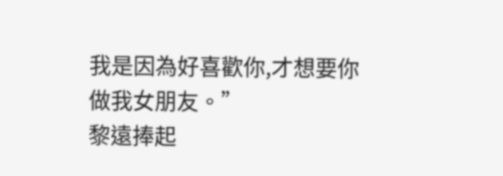我是因為好喜歡你,才想要你做我女朋友。”
黎遠捧起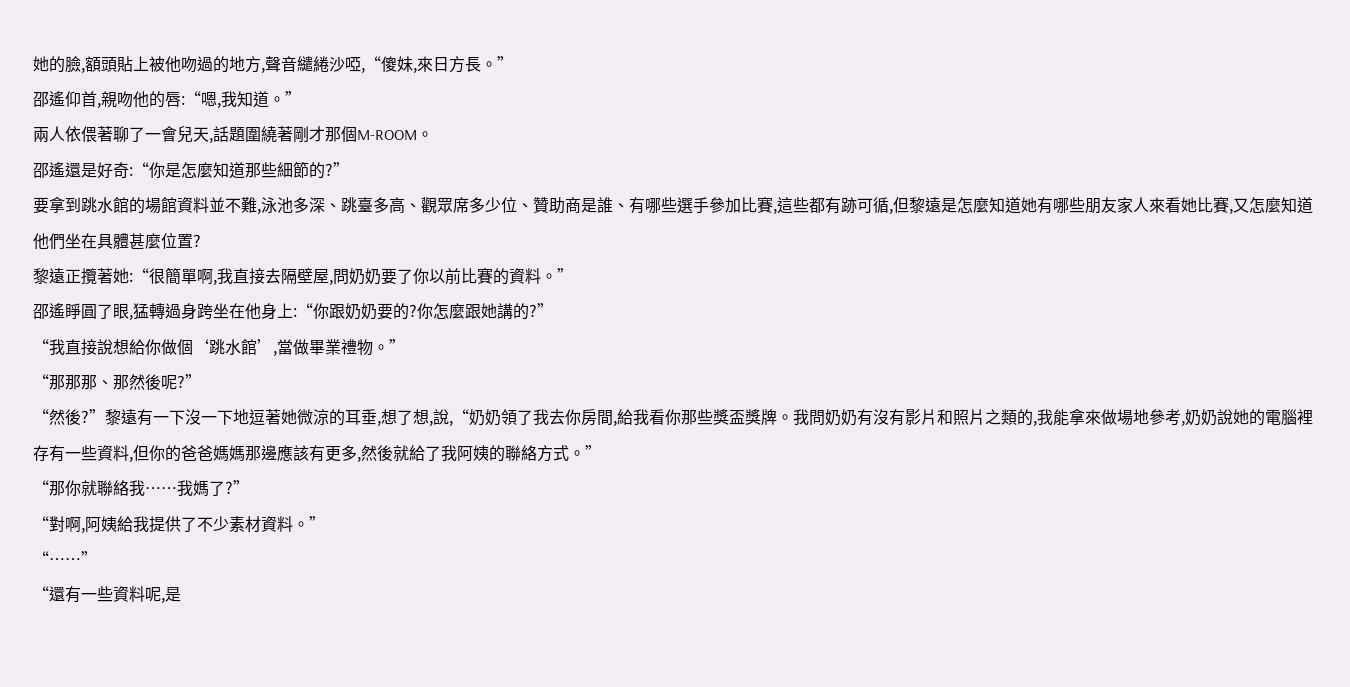她的臉,額頭貼上被他吻過的地方,聲音繾綣沙啞,“傻妹,來日方長。”
邵遙仰首,親吻他的唇:“嗯,我知道。”
兩人依偎著聊了一會兒天,話題圍繞著剛才那個M-ROOM。
邵遙還是好奇:“你是怎麼知道那些細節的?”
要拿到跳水館的場館資料並不難,泳池多深、跳臺多高、觀眾席多少位、贊助商是誰、有哪些選手參加比賽,這些都有跡可循,但黎遠是怎麼知道她有哪些朋友家人來看她比賽,又怎麼知道他們坐在具體甚麼位置?
黎遠正攬著她:“很簡單啊,我直接去隔壁屋,問奶奶要了你以前比賽的資料。”
邵遙睜圓了眼,猛轉過身跨坐在他身上:“你跟奶奶要的?你怎麼跟她講的?”
“我直接說想給你做個‘跳水館’,當做畢業禮物。”
“那那那、那然後呢?”
“然後?”黎遠有一下沒一下地逗著她微涼的耳垂,想了想,說,“奶奶領了我去你房間,給我看你那些獎盃獎牌。我問奶奶有沒有影片和照片之類的,我能拿來做場地參考,奶奶說她的電腦裡存有一些資料,但你的爸爸媽媽那邊應該有更多,然後就給了我阿姨的聯絡方式。”
“那你就聯絡我……我媽了?”
“對啊,阿姨給我提供了不少素材資料。”
“……”
“還有一些資料呢,是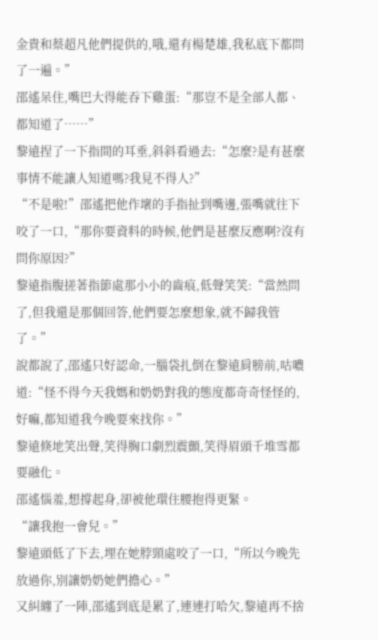金貴和蔡超凡他們提供的,哦,還有楊楚雄,我私底下都問了一遍。”
邵遙呆住,嘴巴大得能吞下雞蛋:“那豈不是全部人都、都知道了……”
黎遠捏了一下指間的耳垂,斜斜看過去:“怎麼?是有甚麼事情不能讓人知道嗎?我見不得人?”
“不是啦!”邵遙把他作壞的手指扯到嘴邊,張嘴就往下咬了一口,“那你要資料的時候,他們是甚麼反應啊?沒有問你原因?”
黎遠指腹搓著指節處那小小的齒痕,低聲笑笑:“當然問了,但我還是那個回答,他們要怎麼想象,就不歸我管了。”
說都說了,邵遙只好認命,一腦袋扎倒在黎遠肩膀前,咕噥道:“怪不得今天我媽和奶奶對我的態度都奇奇怪怪的,好嘛,都知道我今晚要來找你。”
黎遠倏地笑出聲,笑得胸口劇烈震顫,笑得眉頭千堆雪都要融化。
邵遙惱羞,想撐起身,卻被他環住腰抱得更緊。
“讓我抱一會兒。”
黎遠頭低了下去,埋在她脖頸處咬了一口,“所以今晚先放過你,別讓奶奶她們擔心。”
又糾纏了一陣,邵遙到底是累了,連連打哈欠,黎遠再不捨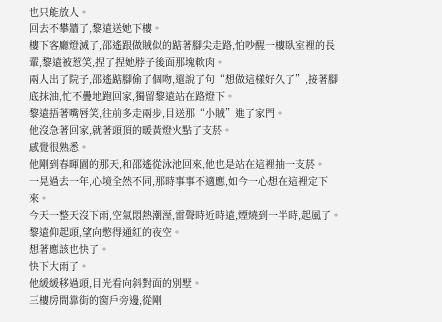也只能放人。
回去不攀牆了,黎遠送她下樓。
樓下客廳燈滅了,邵遙跟做賊似的踮著腳尖走路,怕吵醒一樓臥室裡的長輩,黎遠被惹笑,捏了捏她脖子後面那塊軟肉。
兩人出了院子,邵遙踮腳偷了個吻,還說了句“想做這樣好久了”,接著腳底抹油,忙不疊地跑回家,獨留黎遠站在路燈下。
黎遠捂著嘴唇笑,往前多走兩步,目送那“小賊”進了家門。
他沒急著回家,就著頭頂的暖黃燈火點了支菸。
感覺很熟悉。
他剛到春暉園的那天,和邵遙從泳池回來,他也是站在這裡抽一支菸。
一晃過去一年,心境全然不同,那時事事不適應,如今一心想在這裡定下來。
今天一整天沒下雨,空氣悶熱潮溼,雷聲時近時遠,煙燒到一半時,起風了。
黎遠仰起頭,望向憋得通紅的夜空。
想著應該也快了。
快下大雨了。
他緩緩移過頭,目光看向斜對面的別墅。
三樓房間靠街的窗戶旁邊,從剛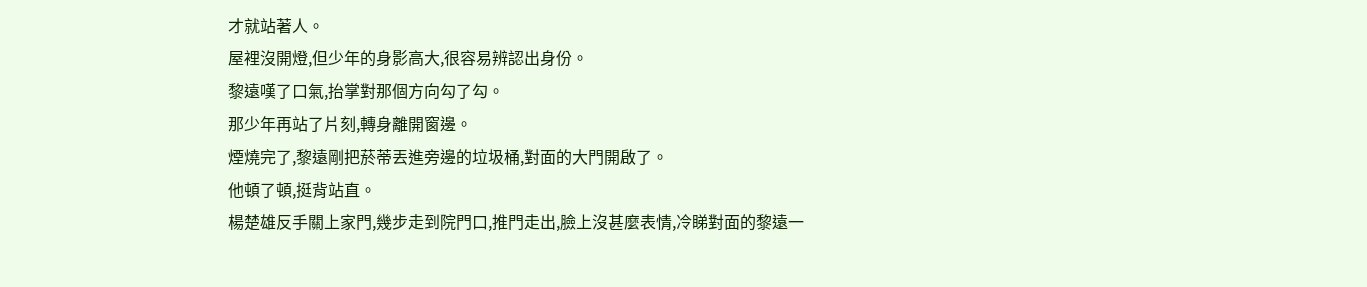才就站著人。
屋裡沒開燈,但少年的身影高大,很容易辨認出身份。
黎遠嘆了口氣,抬掌對那個方向勾了勾。
那少年再站了片刻,轉身離開窗邊。
煙燒完了,黎遠剛把菸蒂丟進旁邊的垃圾桶,對面的大門開啟了。
他頓了頓,挺背站直。
楊楚雄反手關上家門,幾步走到院門口,推門走出,臉上沒甚麼表情,冷睇對面的黎遠一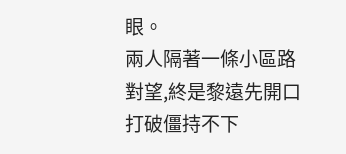眼。
兩人隔著一條小區路對望,終是黎遠先開口打破僵持不下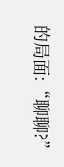的局面:“聊聊?”